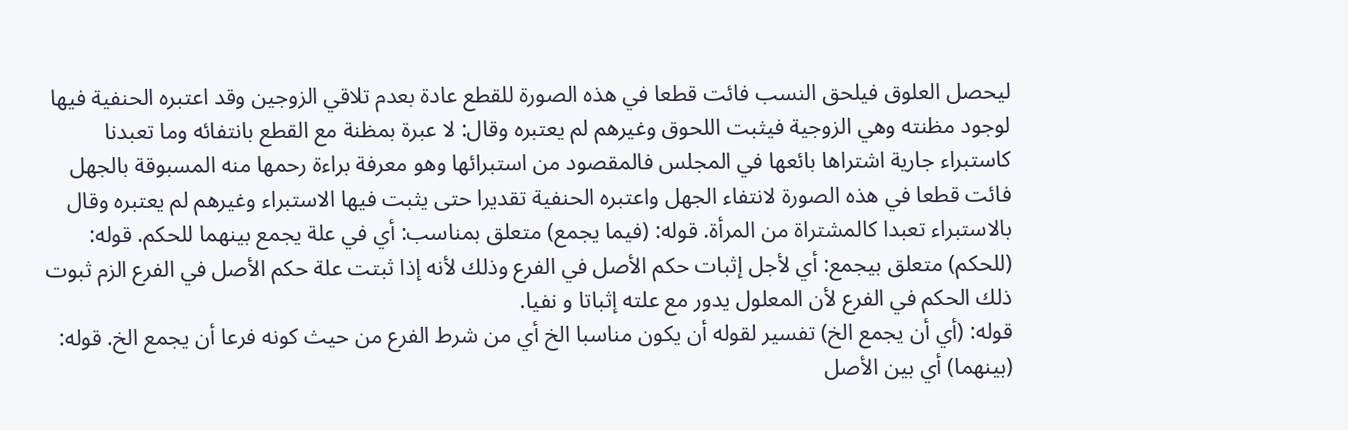ليحصل العلوق فيلحق النسب فائت قطعا في هذه الصورة للقطع عادة بعدم تلاقي الزوجين وقد اعتبره الحنفية فيها لوجود مظنته وهي الزوجية فيثبت اللحوق وغيرهم لم يعتبره وقال: لا عبرة بمظنة مع القطع بانتفائه وما تعبدنا کاستبراء جارية اشتراها بائعها في المجلس فالمقصود من استبرائها وهو معرفة براءة رحمها منه المسبوقة بالجهل فائت قطعا في هذه الصورة لانتفاء الجهل واعتبره الحنفية تقديرا حتى يثبت فيها الاستبراء وغيرهم لم يعتبره وقال بالاستبراء تعبدا كالمشتراة من المرأة. قوله: (فيما يجمع) متعلق بمناسب: أي في علة يجمع بينهما للحكم. قوله: (للحكم) متعلق بيجمع: أي لأجل إثبات حکم الأصل في الفرع وذلك لأنه إذا ثبتت علة حكم الأصل في الفرع الزم ثبوت ذلك الحكم في الفرع لأن المعلول يدور مع علته إثباتا و نفيا.
قوله: (أي أن يجمع الخ) تفسير لقوله أن يكون مناسبا الخ أي من شرط الفرع من حيث كونه فرعا أن يجمع الخ. قوله: (بينهما) أي بين الأصل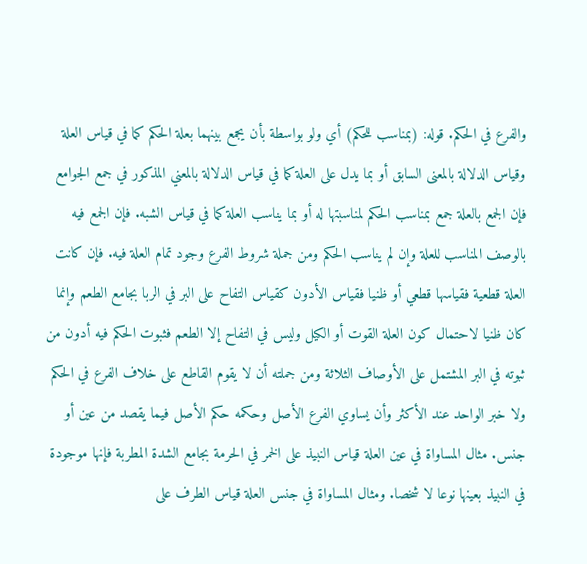والفرع في الحكم. قوله: (بمناسب للحكم) أي ولو بواسطة بأن يجمع بينهما بعلة الحكم كما في قياس العلة وقياس الدلالة بالمعنى السابق أو بما يدل على العلة كما في قياس الدلالة بالمعني المذكور في جمع الجوامع فإن الجمع بالعلة جمع بمناسب الحكم لمناسبتها له أو بما يناسب العلة كما في قياس الشبه. فإن الجمع فيه بالوصف المناسب للعلة وإن لم يناسب الحكم ومن جملة شروط الفرع وجود تمام العلة فيه. فإن كانت العلة قطعية فقياسها قطعي أو ظنيا فقياس الأدون كقياس التفاح على البر في الربا بجامع الطعم وإنما كان ظنيا لاحتمال كون العلة القوت أو الكيل وليس في التفاح إلا الطعم فثبوت الحكم فيه أدون من ثبوته في البر المشتمل على الأوصاف الثلاثة ومن جملته أن لا يقوم القاطع على خلاف الفرع في الحكم ولا خبر الواحد عند الأكثر وأن يساوي الفرع الأصل وحكمه حكم الأصل فيما يقصد من عين أو جنس. مثال المساواة في عين العلة قياس النبيذ على الخمر في الحرمة بجامع الشدة المطربة فإنها موجودة في النبيذ بعينها نوعا لا شخصا. ومثال المساواة في جنس العلة قياس الطرف على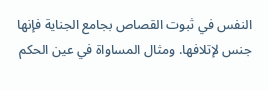النفس في ثبوت القصاص بجامع الجناية فإنها جنس لإتلافها. ومثال المساواة في عين الحكم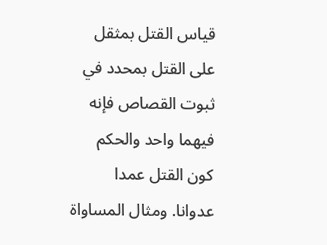قياس القتل بمثقل على القتل بمحدد في ثبوت القصاص فإنه فيهما واحد والحكم كون القتل عمدا عدوانا. ومثال المساواة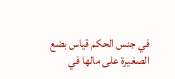في جنس الحكم قياس بضع الصغيرة على مالها في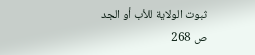ثبوت الولاية للأب أو الجد
ص 268